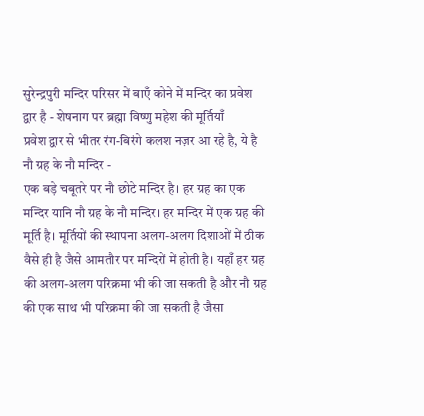सुरेन्द्रपुरी मन्दिर परिसर में बाएँ कोने में मन्दिर का प्रवेश द्वार है - शेषनाग पर ब्रह्मा विष्णु महेश की मूर्तियाँ
प्रवेश द्वार से भीतर रंग-बिरंगे कलश नज़र आ रहे है, ये है नौ ग्रह के नौ मन्दिर -
एक बड़े चबूतरे पर नौ छोटे मन्दिर है। हर ग्रह का एक मन्दिर यानि नौ ग्रह के नौ मन्दिर। हर मन्दिर में एक ग्रह की मूर्ति है। मूर्तियों की स्थापना अलग-अलग दिशाओं में ठीक वैसे ही है जैसे आमतौर पर मन्दिरों में होती है। यहाँ हर ग्रह की अलग-अलग परिक्रमा भी की जा सकती है और नौ ग्रह की एक साथ भी परिक्रमा की जा सकती है जैसा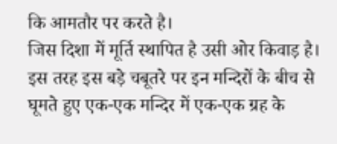कि आमतौर पर करते है।
जिस दिशा में मूर्ति स्थापित है उसी ओर किवाड़ है। इस तरह इस बड़े चबूतरे पर इन मन्दिरों के बीच से घूमते हुए एक-एक मन्दिर में एक-एक ग्रह के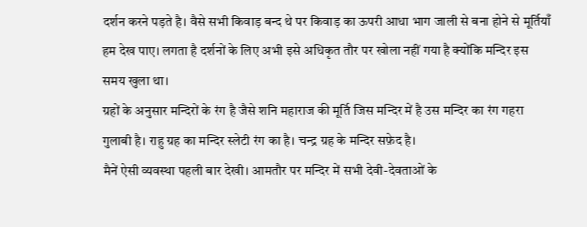दर्शन करने पड़ते है। वैसे सभी किवाड़ बन्द थे पर किवाड़ का ऊपरी आधा भाग जाली से बना होने से मूर्तियाँ हम देख पाए। लगता है दर्शनों के लिए अभी इसे अधिकृत तौर पर खोला नहीं गया है क्योंकि मन्दिर इस समय खुला था।
ग्रहों के अनुसार मन्दिरों के रंग है जैसे शनि महाराज की मूर्ति जिस मन्दिर में है उस मन्दिर का रंग गहरा गुलाबी है। राहु ग्रह का मन्दिर स्लेटी रंग का है। चन्द्र ग्रह के मन्दिर सफ़ेद है।
मैनें ऐसी व्यवस्था पहली बार देखी। आमतौर पर मन्दिर में सभी देवी-देवताओं के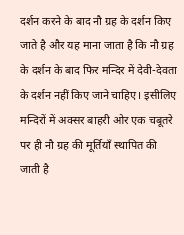दर्शन करने के बाद नौ ग्रह के दर्शन किए जाते है और यह माना जाता है कि नौ ग्रह के दर्शन के बाद फिर मन्दिर में देवी-देवता के दर्शन नहीं किए जाने चाहिए। इसीलिए मन्दिरों में अक्सर बाहरी ओर एक चबूतरे पर ही नौ ग्रह की मूर्तियाँ स्थापित की जाती है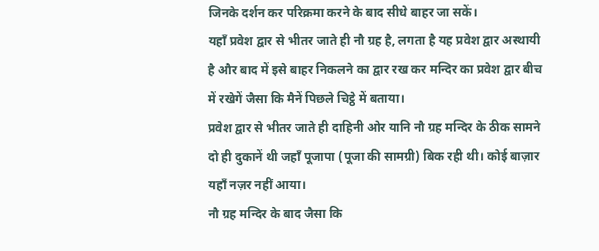जिनके दर्शन कर परिक्रमा करने के बाद सीधे बाहर जा सकें।
यहाँ प्रवेश द्वार से भीतर जाते ही नौ ग्रह है, लगता है यह प्रवेश द्वार अस्थायी है और बाद में इसे बाहर निकलने का द्वार रख कर मन्दिर का प्रवेश द्वार बीच में रखेगें जैसा कि मैनें पिछले चिट्ठे में बताया।
प्रवेश द्वार से भीतर जाते ही दाहिनी ओर यानि नौ ग्रह मन्दिर के ठीक सामने दो ही दुकानें थी जहाँ पूजापा (पूजा की सामग्री) बिक रही थी। कोई बाज़ार यहाँ नज़र नहीं आया।
नौ ग्रह मन्दिर के बाद जैसा कि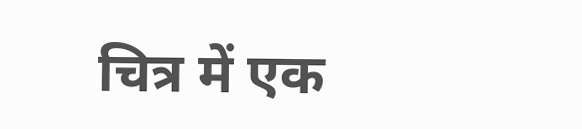चित्र में एक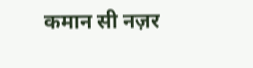कमान सी नज़र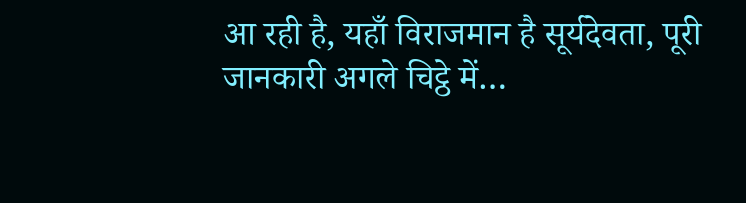आ रही है, यहाँ विराजमान है सूर्यदेवता, पूरी जानकारी अगले चिट्ठे में…